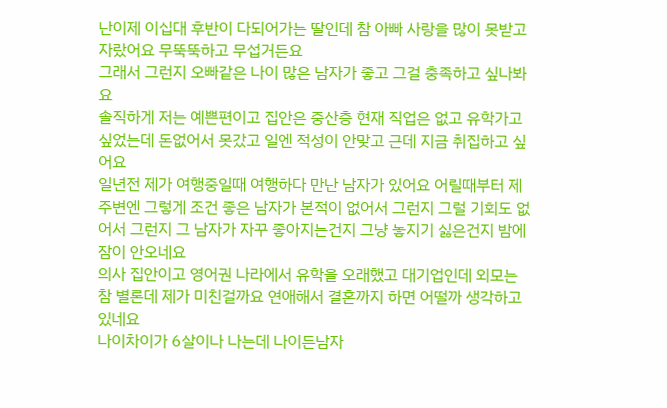난이제 이십대 후반이 다되어가는 딸인데 참 아빠 사랑을 많이 못받고 자랐어요 무뚝뚝하고 무섭거든요
그래서 그런지 오빠같은 나이 많은 남자가 좋고 그걸 충족하고 싶나봐요
솔직하게 저는 예쁜편이고 집안은 중산층 현재 직업은 없고 유학가고 싶었는데 돈없어서 못갔고 일엔 적성이 안맞고 근데 지금 취집하고 싶어요
일년전 제가 여행중일때 여행하다 만난 남자가 있어요 어릴때부터 제 주변엔 그렇게 조건 좋은 남자가 본적이 없어서 그런지 그럴 기회도 없어서 그런지 그 남자가 자꾸 좋아지는건지 그냥 놓지기 싫은건지 밤에 잠이 안오네요
의사 집안이고 영어권 나라에서 유학을 오래했고 대기업인데 외모는 참 별론데 제가 미친걸까요 연애해서 결혼까지 하면 어떨까 생각하고 있네요
나이차이가 6살이나 나는데 나이든남자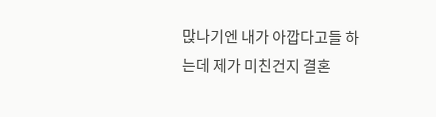맍나기엔 내가 아깝다고들 하는데 제가 미친건지 결혼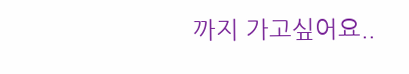까지 가고싶어요..